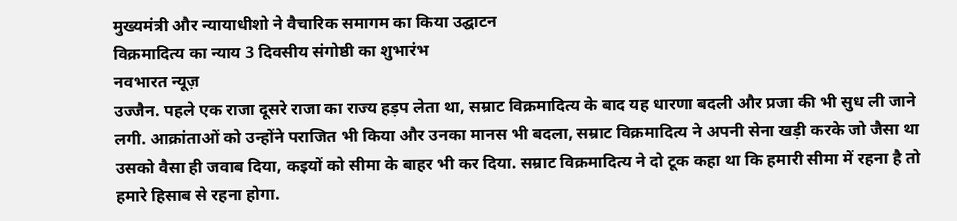मुख्यमंत्री और न्यायाधीशो ने वैचारिक समागम का किया उद्घाटन
विक्रमादित्य का न्याय 3 दिवसीय संगोष्ठी का शुभारंभ
नवभारत न्यूज़
उज्जैन. पहले एक राजा दूसरे राजा का राज्य हड़प लेता था, सम्राट विक्रमादित्य के बाद यह धारणा बदली और प्रजा की भी सुध ली जाने लगी. आक्रांताओं को उन्होंने पराजित भी किया और उनका मानस भी बदला, सम्राट विक्रमादित्य ने अपनी सेना खड़ी करके जो जैसा था उसको वैसा ही जवाब दिया, कइयों को सीमा के बाहर भी कर दिया. सम्राट विक्रमादित्य ने दो टूक कहा था कि हमारी सीमा में रहना है तो हमारे हिसाब से रहना होगा.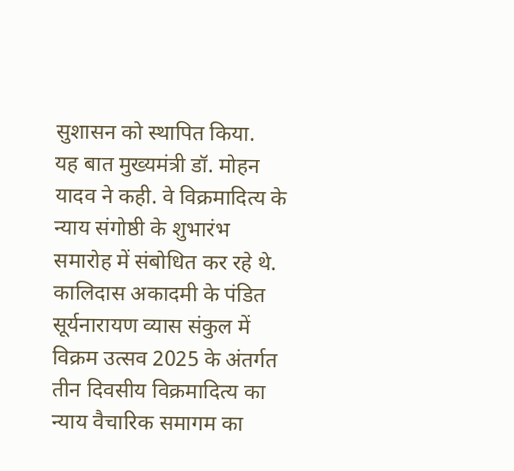सुशासन को स्थापित किया.
यह बात मुख्यमंत्री डॉ. मोहन यादव ने कही. वे विक्रमादित्य के न्याय संगोष्ठी के शुभारंभ समारोह में संबोधित कर रहे थे. कालिदास अकादमी के पंडित सूर्यनारायण व्यास संकुल में विक्रम उत्सव 2025 के अंतर्गत तीन दिवसीय विक्रमादित्य का न्याय वैचारिक समागम का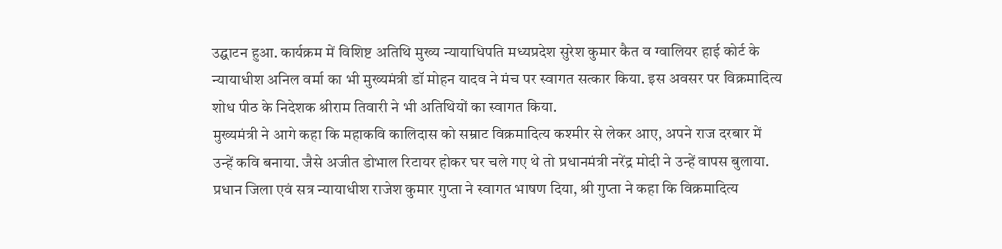उद्घाटन हुआ. कार्यक्रम में विशिष्ट अतिथि मुख्य न्यायाधिपति मध्यप्रदेश सुरेश कुमार कैत व ग्वालियर हाई कोर्ट के न्यायाधीश अनिल वर्मा का भी मुख्यमंत्री डॉ मोहन यादव ने मंच पर स्वागत सत्कार किया. इस अवसर पर विक्रमादित्य शोध पीठ के निदेशक श्रीराम तिवारी ने भी अतिथियों का स्वागत किया.
मुख्यमंत्री ने आगे कहा कि महाकवि कालिदास को सम्राट विक्रमादित्य कश्मीर से लेकर आए, अपने राज दरबार में उन्हें कवि बनाया. जैसे अजीत डोभाल रिटायर होकर घर चले गए थे तो प्रधानमंत्री नरेंद्र मोदी ने उन्हें वापस बुलाया. प्रधान जिला एवं सत्र न्यायाधीश राजेश कुमार गुप्ता ने स्वागत भाषण दिया, श्री गुप्ता ने कहा कि विक्रमादित्य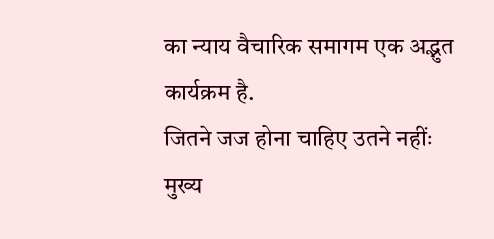का न्याय वैचारिक समागम एक अद्भुत कार्यक्रम है.
जितने जज होना चाहिए उतने नहींः मुख्य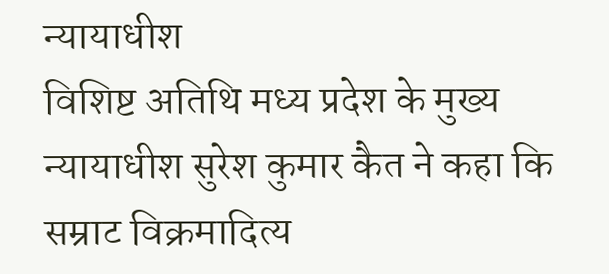न्यायाधीश
विशिष्ट अतिथि मध्य प्रदेश के मुख्य न्यायाधीश सुरेश कुमार कैत ने कहा कि सम्राट विक्रमादित्य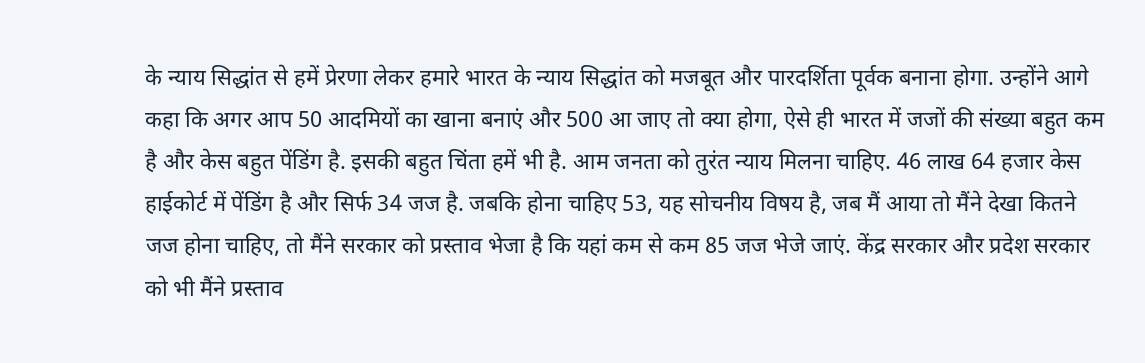के न्याय सिद्धांत से हमें प्रेरणा लेकर हमारे भारत के न्याय सिद्धांत को मजबूत और पारदर्शिता पूर्वक बनाना होगा. उन्होंने आगे कहा कि अगर आप 50 आदमियों का खाना बनाएं और 500 आ जाए तो क्या होगा, ऐसे ही भारत में जजों की संख्या बहुत कम है और केस बहुत पेंडिंग है. इसकी बहुत चिंता हमें भी है. आम जनता को तुरंत न्याय मिलना चाहिए. 46 लाख 64 हजार केस हाईकोर्ट में पेंडिंग है और सिर्फ 34 जज है. जबकि होना चाहिए 53, यह सोचनीय विषय है, जब मैं आया तो मैंने देखा कितने जज होना चाहिए, तो मैंने सरकार को प्रस्ताव भेजा है कि यहां कम से कम 85 जज भेजे जाएं. केंद्र सरकार और प्रदेश सरकार को भी मैंने प्रस्ताव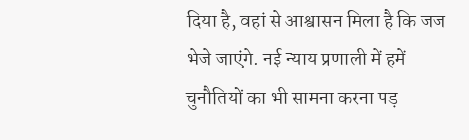दिया है, वहां से आश्वासन मिला है कि जज भेजे जाएंगे. नई न्याय प्रणाली में हमें चुनौतियों का भी सामना करना पड़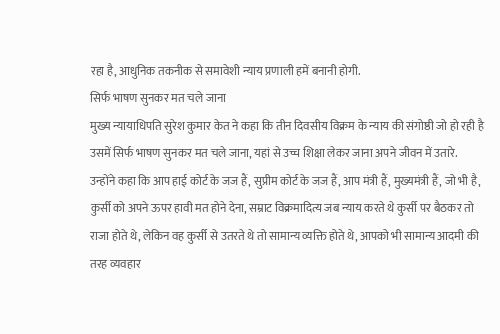रहा है, आधुनिक तकनीक से समावेशी न्याय प्रणाली हमें बनानी होगी.
सिर्फ भाषण सुनकर मत चले जाना
मुख्य न्यायाधिपति सुरेश कुमार केत ने कहा कि तीन दिवसीय विक्रम के न्याय की संगोष्ठी जो हो रही है उसमें सिर्फ भाषण सुनकर मत चले जाना, यहां से उच्च शिक्षा लेकर जाना अपने जीवन में उतारे. उन्होंने कहा कि आप हाई कोर्ट के जज हैं, सुप्रीम कोर्ट के जज हैं, आप मंत्री हैं, मुख्यमंत्री हैं, जो भी है, कुर्सी को अपने ऊपर हावी मत होने देना, सम्राट विक्रमादित्य जब न्याय करते थे कुर्सी पर बैठकर तो राजा होते थे, लेकिन वह कुर्सी से उतरते थे तो सामान्य व्यक्ति होते थे, आपको भी सामान्य आदमी की तरह व्यवहार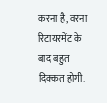करना है, वरना रिटायरमेंट के बाद बहुत दिक्कत होगी.